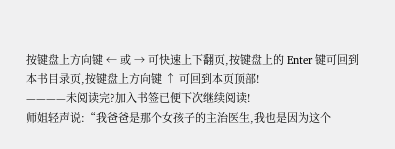按键盘上方向键 ← 或 → 可快速上下翻页,按键盘上的 Enter 键可回到本书目录页,按键盘上方向键 ↑ 可回到本页顶部!
————未阅读完?加入书签已便下次继续阅读!
师姐轻声说:“我爸爸是那个女孩子的主治医生,我也是因为这个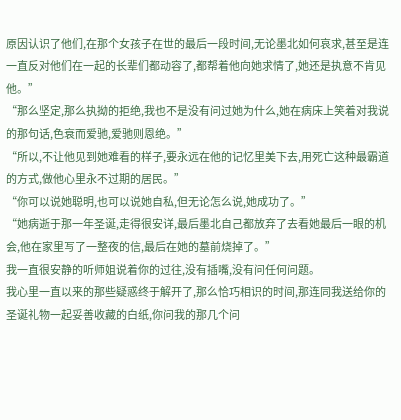原因认识了他们,在那个女孩子在世的最后一段时间,无论墨北如何哀求,甚至是连一直反对他们在一起的长辈们都动容了,都帮着他向她求情了,她还是执意不肯见他。”
“那么坚定,那么执拗的拒绝,我也不是没有问过她为什么,她在病床上笑着对我说的那句话,色衰而爱驰,爱驰则恩绝。”
“所以,不让他见到她难看的样子,要永远在他的记忆里美下去,用死亡这种最霸道的方式,做他心里永不过期的居民。”
“你可以说她聪明,也可以说她自私,但无论怎么说,她成功了。”
“她病逝于那一年圣诞,走得很安详,最后墨北自己都放弃了去看她最后一眼的机会,他在家里写了一整夜的信,最后在她的墓前烧掉了。”
我一直很安静的听师姐说着你的过往,没有插嘴,没有问任何问题。
我心里一直以来的那些疑惑终于解开了,那么恰巧相识的时间,那连同我送给你的圣诞礼物一起妥善收藏的白纸,你问我的那几个问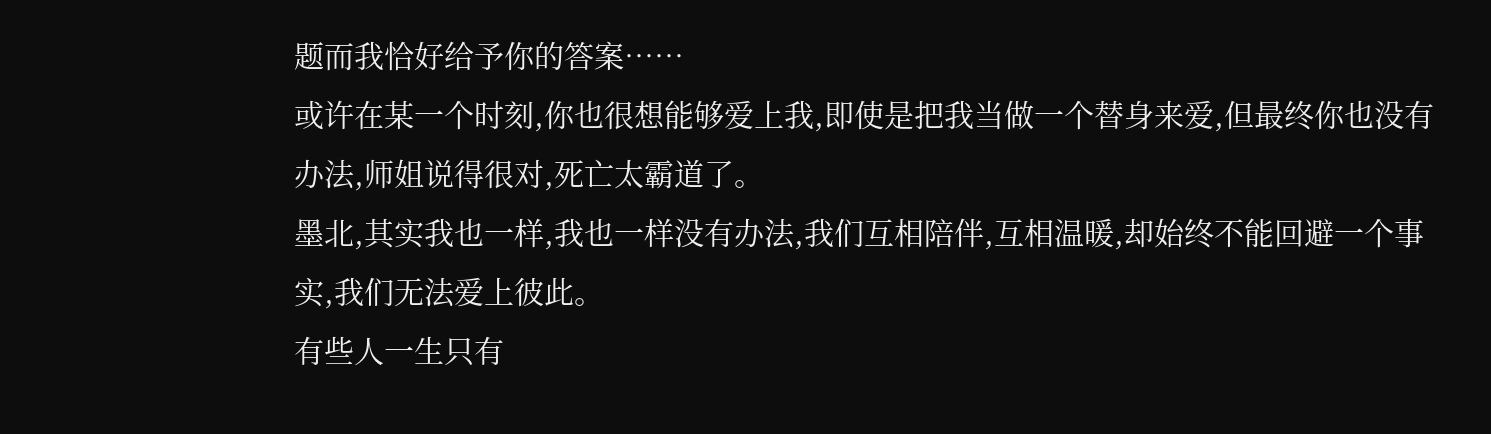题而我恰好给予你的答案……
或许在某一个时刻,你也很想能够爱上我,即使是把我当做一个替身来爱,但最终你也没有办法,师姐说得很对,死亡太霸道了。
墨北,其实我也一样,我也一样没有办法,我们互相陪伴,互相温暖,却始终不能回避一个事实,我们无法爱上彼此。
有些人一生只有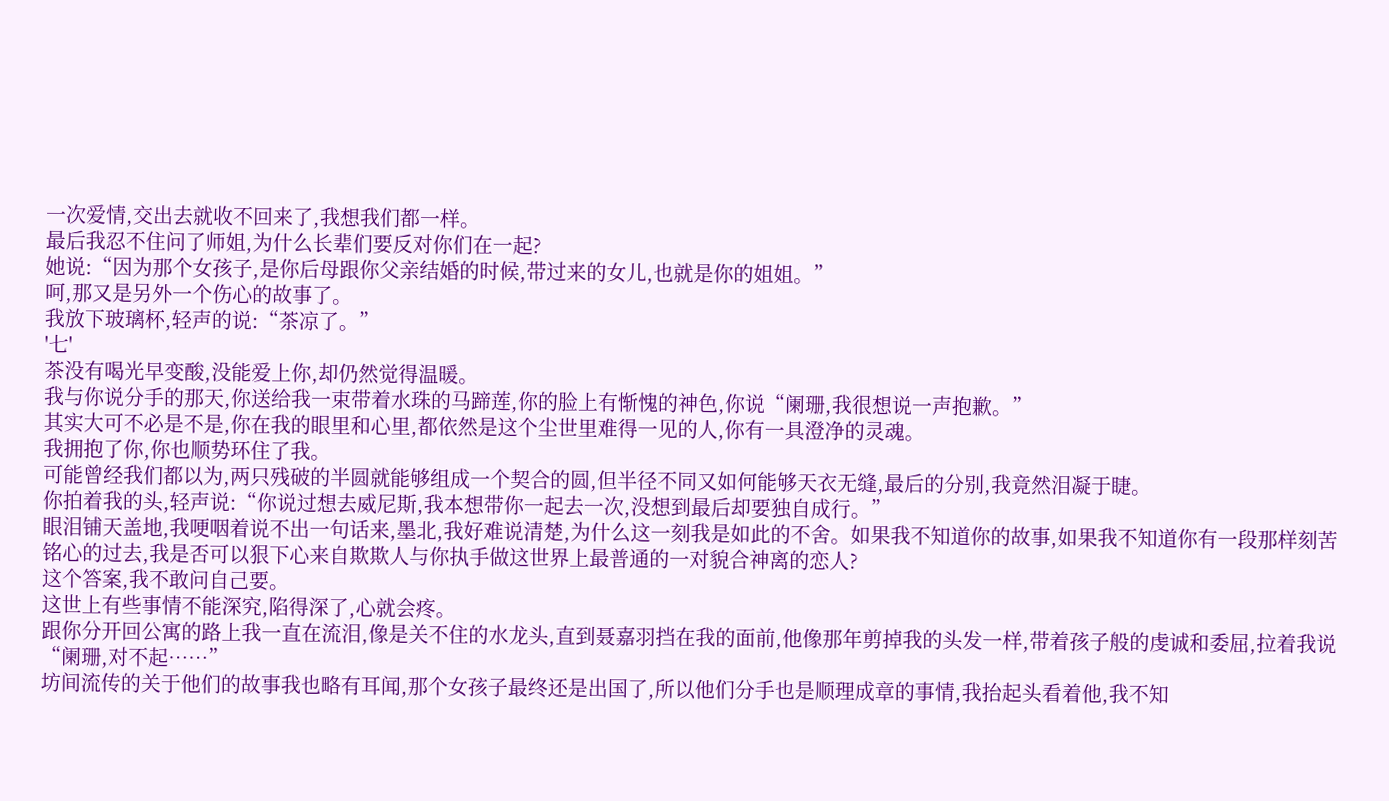一次爱情,交出去就收不回来了,我想我们都一样。
最后我忍不住问了师姐,为什么长辈们要反对你们在一起?
她说:“因为那个女孩子,是你后母跟你父亲结婚的时候,带过来的女儿,也就是你的姐姐。”
呵,那又是另外一个伤心的故事了。
我放下玻璃杯,轻声的说:“茶凉了。”
'七'
茶没有喝光早变酸,没能爱上你,却仍然觉得温暖。
我与你说分手的那天,你送给我一束带着水珠的马蹄莲,你的脸上有惭愧的神色,你说“阑珊,我很想说一声抱歉。”
其实大可不必是不是,你在我的眼里和心里,都依然是这个尘世里难得一见的人,你有一具澄净的灵魂。
我拥抱了你,你也顺势环住了我。
可能曾经我们都以为,两只残破的半圆就能够组成一个契合的圆,但半径不同又如何能够天衣无缝,最后的分别,我竟然泪凝于睫。
你拍着我的头,轻声说:“你说过想去威尼斯,我本想带你一起去一次,没想到最后却要独自成行。”
眼泪铺天盖地,我哽咽着说不出一句话来,墨北,我好难说清楚,为什么这一刻我是如此的不舍。如果我不知道你的故事,如果我不知道你有一段那样刻苦铭心的过去,我是否可以狠下心来自欺欺人与你执手做这世界上最普通的一对貌合神离的恋人?
这个答案,我不敢问自己要。
这世上有些事情不能深究,陷得深了,心就会疼。
跟你分开回公寓的路上我一直在流泪,像是关不住的水龙头,直到聂嘉羽挡在我的面前,他像那年剪掉我的头发一样,带着孩子般的虔诚和委屈,拉着我说“阑珊,对不起……”
坊间流传的关于他们的故事我也略有耳闻,那个女孩子最终还是出国了,所以他们分手也是顺理成章的事情,我抬起头看着他,我不知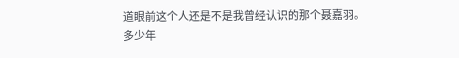道眼前这个人还是不是我曾经认识的那个聂嘉羽。
多少年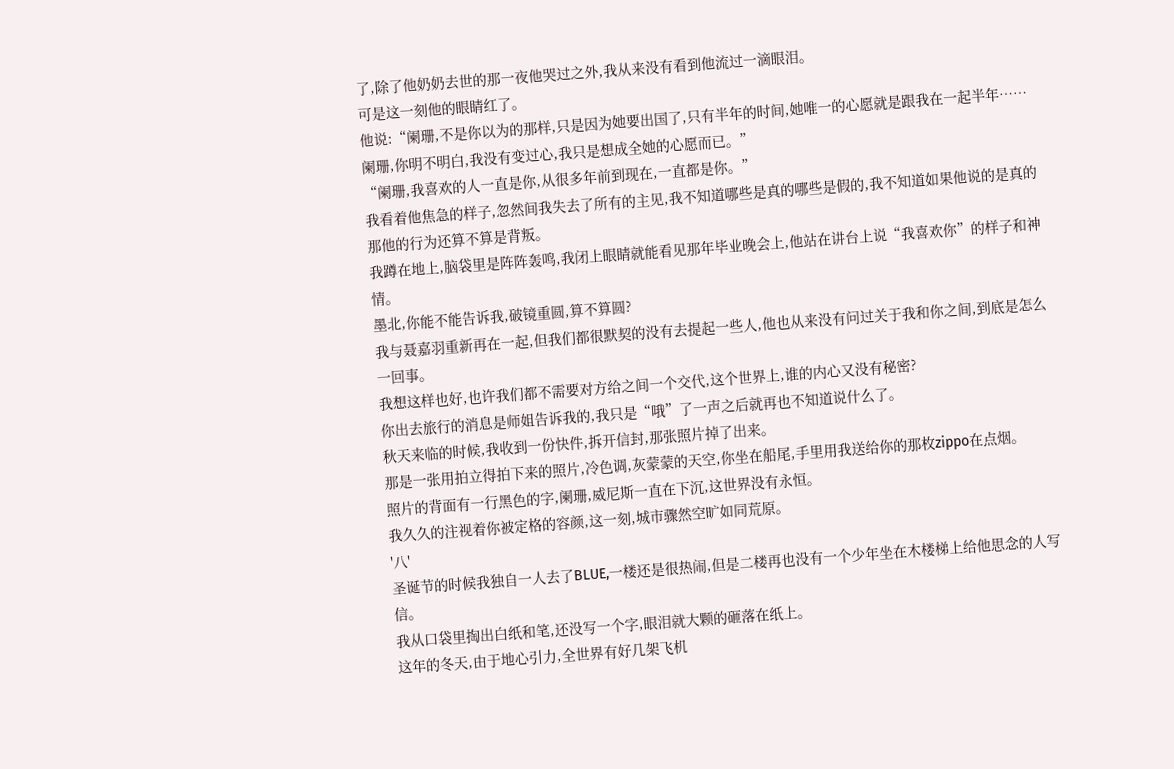了,除了他奶奶去世的那一夜他哭过之外,我从来没有看到他流过一滴眼泪。
可是这一刻他的眼睛红了。
他说:“阑珊,不是你以为的那样,只是因为她要出国了,只有半年的时间,她唯一的心愿就是跟我在一起半年……阑珊,你明不明白,我没有变过心,我只是想成全她的心愿而已。”
“阑珊,我喜欢的人一直是你,从很多年前到现在,一直都是你。”
我看着他焦急的样子,忽然间我失去了所有的主见,我不知道哪些是真的哪些是假的,我不知道如果他说的是真的那他的行为还算不算是背叛。
我蹲在地上,脑袋里是阵阵轰鸣,我闭上眼睛就能看见那年毕业晚会上,他站在讲台上说“我喜欢你”的样子和神情。
墨北,你能不能告诉我,破镜重圆,算不算圆?
我与聂嘉羽重新再在一起,但我们都很默契的没有去提起一些人,他也从来没有问过关于我和你之间,到底是怎么一回事。
我想这样也好,也许我们都不需要对方给之间一个交代,这个世界上,谁的内心又没有秘密?
你出去旅行的消息是师姐告诉我的,我只是“哦”了一声之后就再也不知道说什么了。
秋天来临的时候,我收到一份快件,拆开信封,那张照片掉了出来。
那是一张用拍立得拍下来的照片,冷色调,灰蒙蒙的天空,你坐在船尾,手里用我送给你的那枚zippo在点烟。
照片的背面有一行黑色的字,阑珊,威尼斯一直在下沉,这世界没有永恒。
我久久的注视着你被定格的容颜,这一刻,城市骤然空旷如同荒原。
'八'
圣诞节的时候我独自一人去了BLUE,一楼还是很热闹,但是二楼再也没有一个少年坐在木楼梯上给他思念的人写信。
我从口袋里掏出白纸和笔,还没写一个字,眼泪就大颗的砸落在纸上。
这年的冬天,由于地心引力,全世界有好几架飞机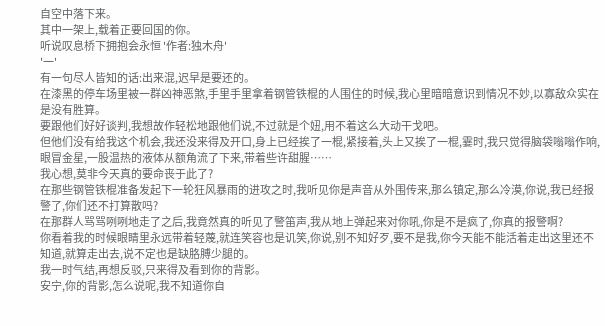自空中落下来。
其中一架上,载着正要回国的你。
听说叹息桥下拥抱会永恒 '作者:独木舟'
'一'
有一句尽人皆知的话:出来混,迟早是要还的。
在漆黑的停车场里被一群凶神恶煞,手里手里拿着钢管铁棍的人围住的时候,我心里暗暗意识到情况不妙,以寡敌众实在是没有胜算。
要跟他们好好谈判,我想故作轻松地跟他们说,不过就是个妞,用不着这么大动干戈吧。
但他们没有给我这个机会,我还没来得及开口,身上已经挨了一棍,紧接着,头上又挨了一棍,霎时,我只觉得脑袋嗡嗡作响,眼冒金星,一股温热的液体从额角流了下来,带着些许甜腥……
我心想,莫非今天真的要命丧于此了?
在那些钢管铁棍准备发起下一轮狂风暴雨的进攻之时,我听见你是声音从外围传来,那么镇定,那么冷漠,你说,我已经报警了,你们还不打算散吗?
在那群人骂骂咧咧地走了之后,我竟然真的听见了警笛声,我从地上弹起来对你吼,你是不是疯了,你真的报警啊?
你看着我的时候眼睛里永远带着轻蔑,就连笑容也是讥笑,你说,别不知好歹,要不是我,你今天能不能活着走出这里还不知道,就算走出去,说不定也是缺胳膊少腿的。
我一时气结,再想反驳,只来得及看到你的背影。
安宁,你的背影,怎么说呢,我不知道你自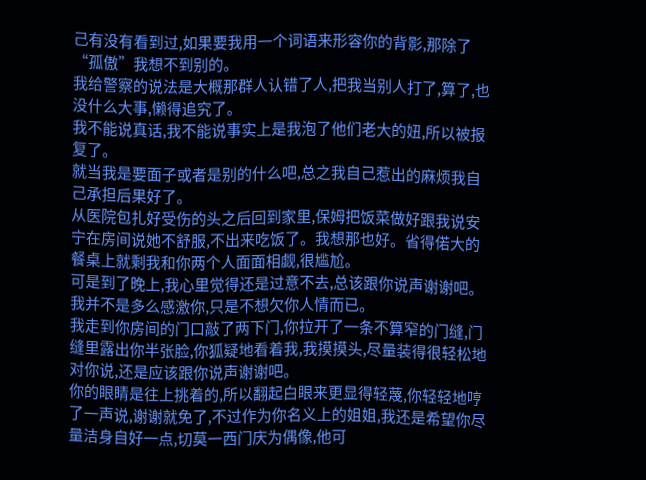己有没有看到过,如果要我用一个词语来形容你的背影,那除了“孤傲”我想不到别的。
我给警察的说法是大概那群人认错了人,把我当别人打了,算了,也没什么大事,懒得追究了。
我不能说真话,我不能说事实上是我泡了他们老大的妞,所以被报复了。
就当我是要面子或者是别的什么吧,总之我自己惹出的麻烦我自己承担后果好了。
从医院包扎好受伤的头之后回到家里,保姆把饭菜做好跟我说安宁在房间说她不舒服,不出来吃饭了。我想那也好。省得偌大的餐桌上就剩我和你两个人面面相觑,很尴尬。
可是到了晚上,我心里觉得还是过意不去,总该跟你说声谢谢吧。
我并不是多么感激你,只是不想欠你人情而已。
我走到你房间的门口敲了两下门,你拉开了一条不算窄的门缝,门缝里露出你半张脸,你狐疑地看着我,我摸摸头,尽量装得很轻松地对你说,还是应该跟你说声谢谢吧。
你的眼睛是往上挑着的,所以翻起白眼来更显得轻蔑,你轻轻地哼了一声说,谢谢就免了,不过作为你名义上的姐姐,我还是希望你尽量洁身自好一点,切莫一西门庆为偶像,他可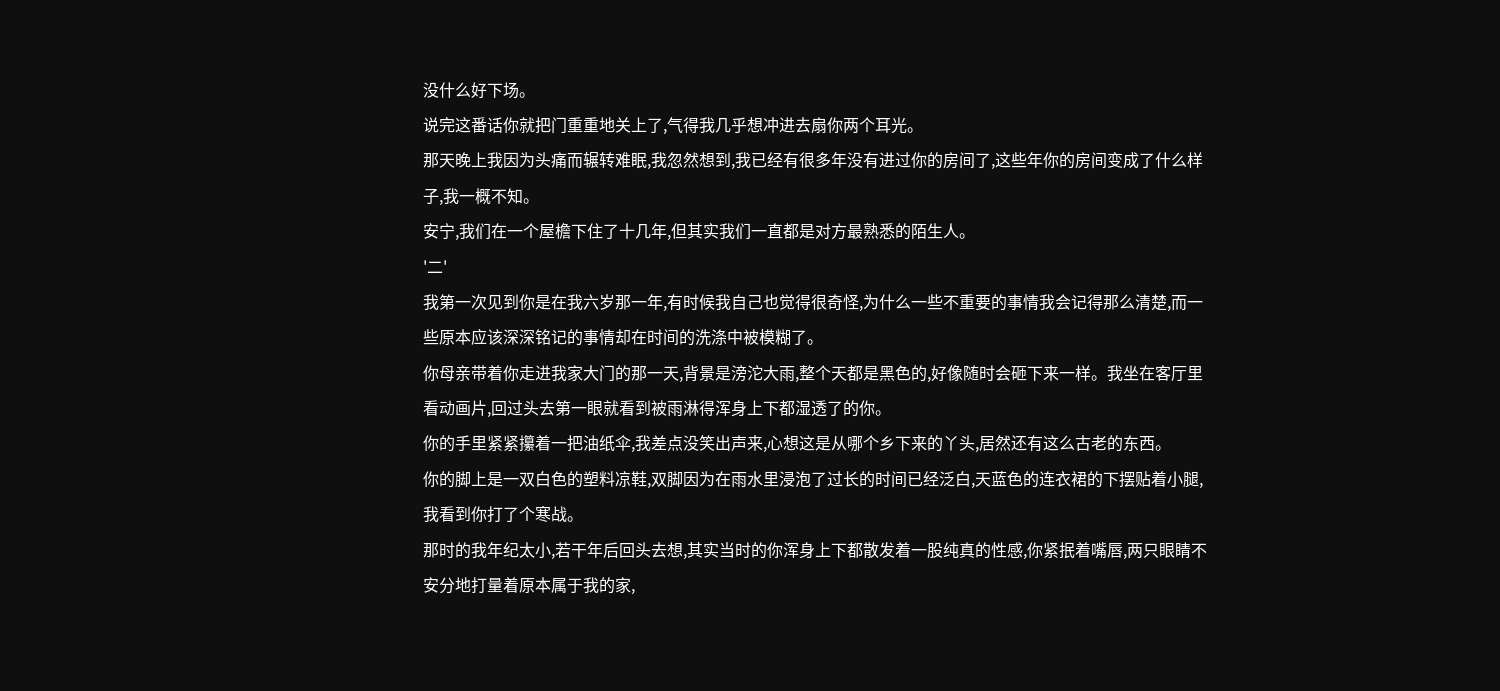没什么好下场。
说完这番话你就把门重重地关上了,气得我几乎想冲进去扇你两个耳光。
那天晚上我因为头痛而辗转难眠,我忽然想到,我已经有很多年没有进过你的房间了,这些年你的房间变成了什么样子,我一概不知。
安宁,我们在一个屋檐下住了十几年,但其实我们一直都是对方最熟悉的陌生人。
'二'
我第一次见到你是在我六岁那一年,有时候我自己也觉得很奇怪,为什么一些不重要的事情我会记得那么清楚,而一些原本应该深深铭记的事情却在时间的洗涤中被模糊了。
你母亲带着你走进我家大门的那一天,背景是滂沱大雨,整个天都是黑色的,好像随时会砸下来一样。我坐在客厅里看动画片,回过头去第一眼就看到被雨淋得浑身上下都湿透了的你。
你的手里紧紧攥着一把油纸伞,我差点没笑出声来,心想这是从哪个乡下来的丫头,居然还有这么古老的东西。
你的脚上是一双白色的塑料凉鞋,双脚因为在雨水里浸泡了过长的时间已经泛白,天蓝色的连衣裙的下摆贴着小腿,我看到你打了个寒战。
那时的我年纪太小,若干年后回头去想,其实当时的你浑身上下都散发着一股纯真的性感,你紧抿着嘴唇,两只眼睛不安分地打量着原本属于我的家,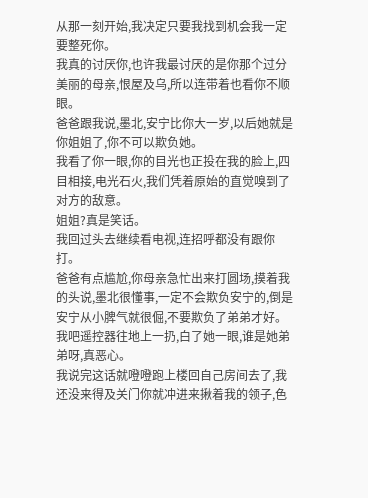从那一刻开始,我决定只要我找到机会我一定要整死你。
我真的讨厌你,也许我最讨厌的是你那个过分美丽的母亲,恨屋及乌,所以连带着也看你不顺眼。
爸爸跟我说,墨北,安宁比你大一岁,以后她就是你姐姐了,你不可以欺负她。
我看了你一眼,你的目光也正投在我的脸上,四目相接,电光石火,我们凭着原始的直觉嗅到了对方的敌意。
姐姐?真是笑话。
我回过头去继续看电视,连招呼都没有跟你打。
爸爸有点尴尬,你母亲急忙出来打圆场,摸着我的头说,墨北很懂事,一定不会欺负安宁的,倒是安宁从小脾气就很倔,不要欺负了弟弟才好。
我吧遥控器往地上一扔,白了她一眼,谁是她弟弟呀,真恶心。
我说完这话就噔噔跑上楼回自己房间去了,我还没来得及关门你就冲进来揪着我的领子,色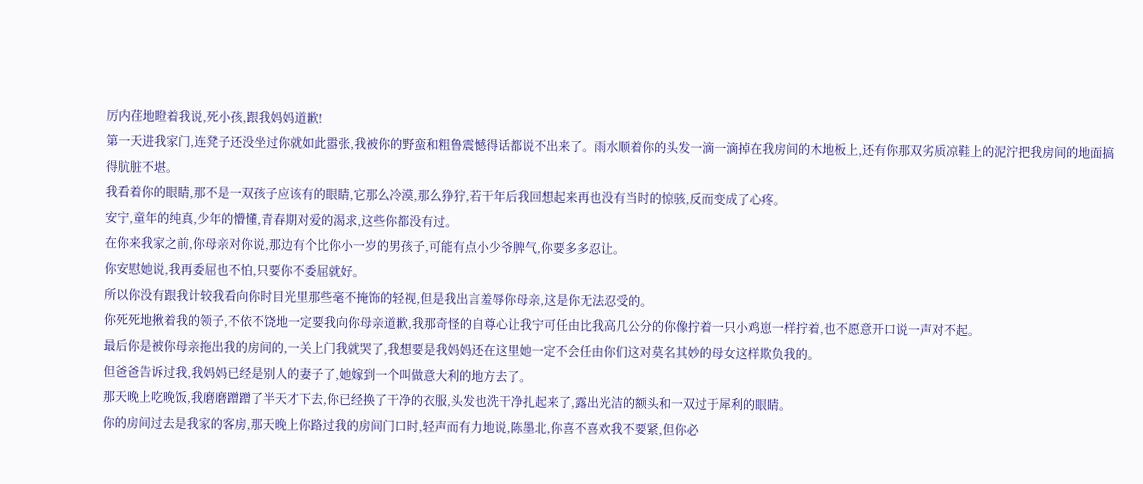厉内荏地瞪着我说,死小孩,跟我妈妈道歉!
第一天进我家门,连凳子还没坐过你就如此嚣张,我被你的野蛮和粗鲁震憾得话都说不出来了。雨水顺着你的头发一滴一滴掉在我房间的木地板上,还有你那双劣质凉鞋上的泥泞把我房间的地面搞得肮脏不堪。
我看着你的眼睛,那不是一双孩子应该有的眼睛,它那么冷漠,那么狰狞,若干年后我回想起来再也没有当时的惊骇,反而变成了心疼。
安宁,童年的纯真,少年的懵懂,青春期对爱的渴求,这些你都没有过。
在你来我家之前,你母亲对你说,那边有个比你小一岁的男孩子,可能有点小少爷脾气,你要多多忍让。
你安慰她说,我再委屈也不怕,只要你不委屈就好。
所以你没有跟我计较我看向你时目光里那些毫不掩饰的轻视,但是我出言羞辱你母亲,这是你无法忍受的。
你死死地揪着我的领子,不依不饶地一定要我向你母亲道歉,我那奇怪的自尊心让我宁可任由比我高几公分的你像拧着一只小鸡崽一样拧着,也不愿意开口说一声对不起。
最后你是被你母亲拖出我的房间的,一关上门我就哭了,我想要是我妈妈还在这里她一定不会任由你们这对莫名其妙的母女这样欺负我的。
但爸爸告诉过我,我妈妈已经是别人的妻子了,她嫁到一个叫做意大利的地方去了。
那天晚上吃晚饭,我磨磨蹭蹭了半天才下去,你已经换了干净的衣服,头发也洗干净扎起来了,露出光洁的额头和一双过于犀利的眼睛。
你的房间过去是我家的客房,那天晚上你路过我的房间门口时,轻声而有力地说,陈墨北,你喜不喜欢我不要紧,但你必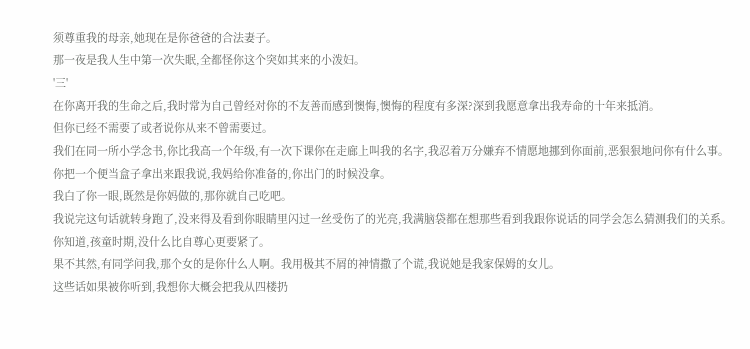须尊重我的母亲,她现在是你爸爸的合法妻子。
那一夜是我人生中第一次失眠,全都怪你这个突如其来的小泼妇。
'三'
在你离开我的生命之后,我时常为自己曾经对你的不友善而感到懊悔,懊悔的程度有多深?深到我愿意拿出我寿命的十年来抵消。
但你已经不需要了或者说你从来不曾需要过。
我们在同一所小学念书,你比我高一个年级,有一次下课你在走廊上叫我的名字,我忍着万分嫌弃不情愿地挪到你面前,恶狠狠地问你有什么事。
你把一个便当盒子拿出来跟我说,我妈给你准备的,你出门的时候没拿。
我白了你一眼,既然是你妈做的,那你就自己吃吧。
我说完这句话就转身跑了,没来得及看到你眼睛里闪过一丝受伤了的光亮,我满脑袋都在想那些看到我跟你说话的同学会怎么猜测我们的关系。
你知道,孩童时期,没什么比自尊心更要紧了。
果不其然,有同学问我,那个女的是你什么人啊。我用极其不屑的神情撒了个谎,我说她是我家保姆的女儿。
这些话如果被你听到,我想你大概会把我从四楼扔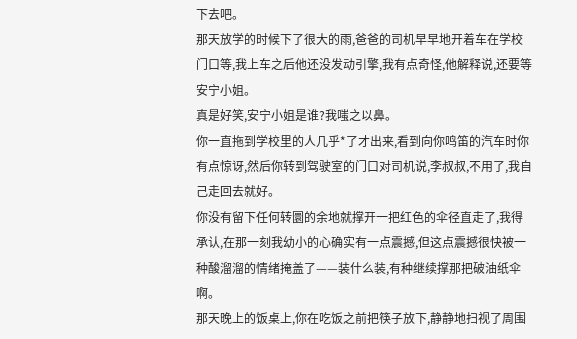下去吧。
那天放学的时候下了很大的雨,爸爸的司机早早地开着车在学校门口等,我上车之后他还没发动引擎,我有点奇怪,他解释说,还要等安宁小姐。
真是好笑,安宁小姐是谁?我嗤之以鼻。
你一直拖到学校里的人几乎*了才出来,看到向你鸣笛的汽车时你有点惊讶,然后你转到驾驶室的门口对司机说,李叔叔,不用了,我自己走回去就好。
你没有留下任何转圜的余地就撑开一把红色的伞径直走了,我得承认,在那一刻我幼小的心确实有一点震撼,但这点震撼很快被一种酸溜溜的情绪掩盖了——装什么装,有种继续撑那把破油纸伞啊。
那天晚上的饭桌上,你在吃饭之前把筷子放下,静静地扫视了周围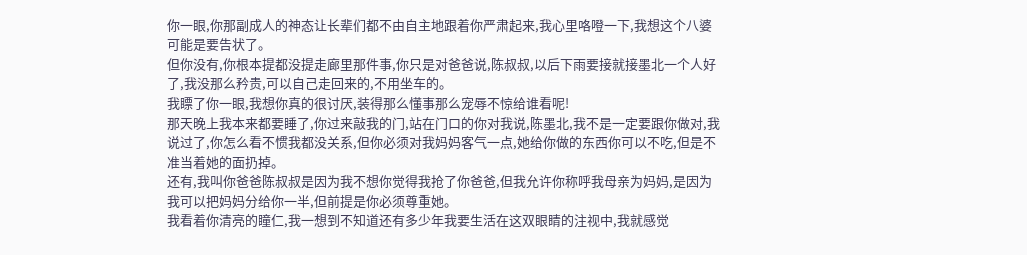你一眼,你那副成人的神态让长辈们都不由自主地跟着你严肃起来,我心里咯噔一下,我想这个八婆可能是要告状了。
但你没有,你根本提都没提走廊里那件事,你只是对爸爸说,陈叔叔,以后下雨要接就接墨北一个人好了,我没那么矜贵,可以自己走回来的,不用坐车的。
我瞟了你一眼,我想你真的很讨厌,装得那么懂事那么宠辱不惊给谁看呢!
那天晚上我本来都要睡了,你过来敲我的门,站在门口的你对我说,陈墨北,我不是一定要跟你做对,我说过了,你怎么看不惯我都没关系,但你必须对我妈妈客气一点,她给你做的东西你可以不吃,但是不准当着她的面扔掉。
还有,我叫你爸爸陈叔叔是因为我不想你觉得我抢了你爸爸,但我允许你称呼我母亲为妈妈,是因为我可以把妈妈分给你一半,但前提是你必须尊重她。
我看着你清亮的瞳仁,我一想到不知道还有多少年我要生活在这双眼睛的注视中,我就感觉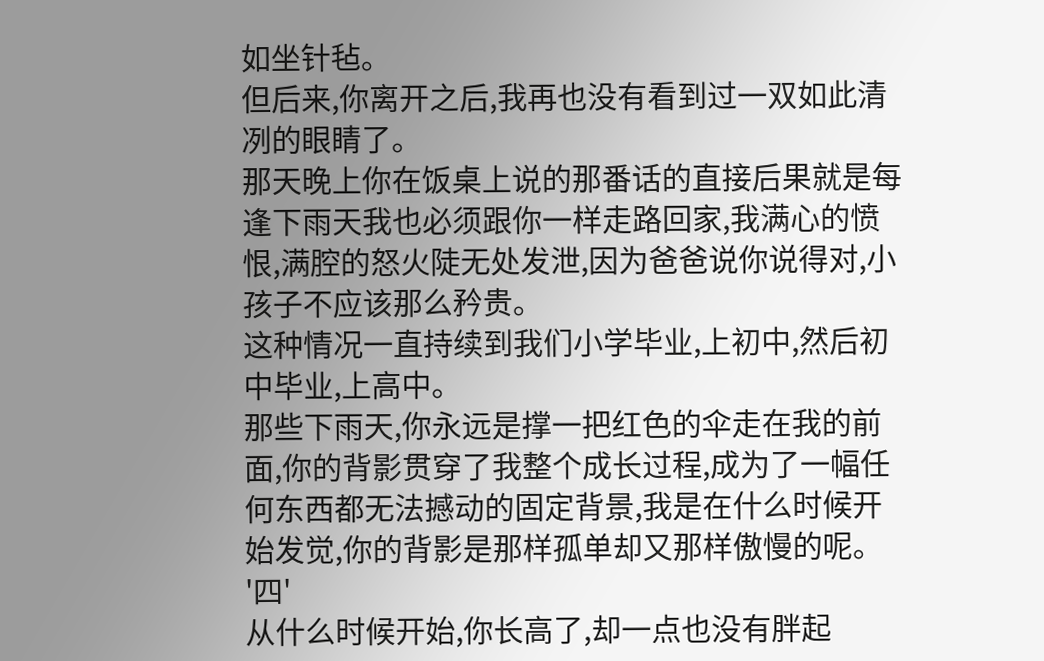如坐针毡。
但后来,你离开之后,我再也没有看到过一双如此清冽的眼睛了。
那天晚上你在饭桌上说的那番话的直接后果就是每逢下雨天我也必须跟你一样走路回家,我满心的愤恨,满腔的怒火陡无处发泄,因为爸爸说你说得对,小孩子不应该那么矜贵。
这种情况一直持续到我们小学毕业,上初中,然后初中毕业,上高中。
那些下雨天,你永远是撑一把红色的伞走在我的前面,你的背影贯穿了我整个成长过程,成为了一幅任何东西都无法撼动的固定背景,我是在什么时候开始发觉,你的背影是那样孤单却又那样傲慢的呢。
'四'
从什么时候开始,你长高了,却一点也没有胖起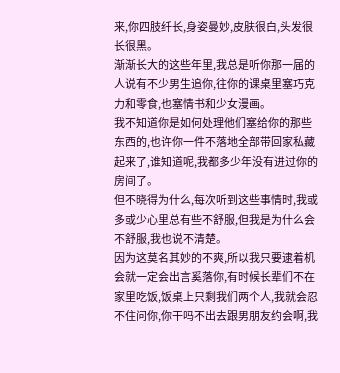来,你四肢纤长,身姿曼妙,皮肤很白,头发很长很黑。
渐渐长大的这些年里,我总是听你那一届的人说有不少男生追你,往你的课桌里塞巧克力和零食,也塞情书和少女漫画。
我不知道你是如何处理他们塞给你的那些东西的,也许你一件不落地全部带回家私藏起来了,谁知道呢,我都多少年没有进过你的房间了。
但不晓得为什么,每次听到这些事情时,我或多或少心里总有些不舒服,但我是为什么会不舒服,我也说不清楚。
因为这莫名其妙的不爽,所以我只要逮着机会就一定会出言奚落你,有时候长辈们不在家里吃饭,饭桌上只剩我们两个人,我就会忍不住问你,你干吗不出去跟男朋友约会啊,我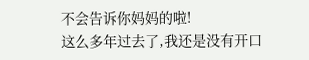不会告诉你妈妈的啦!
这么多年过去了,我还是没有开口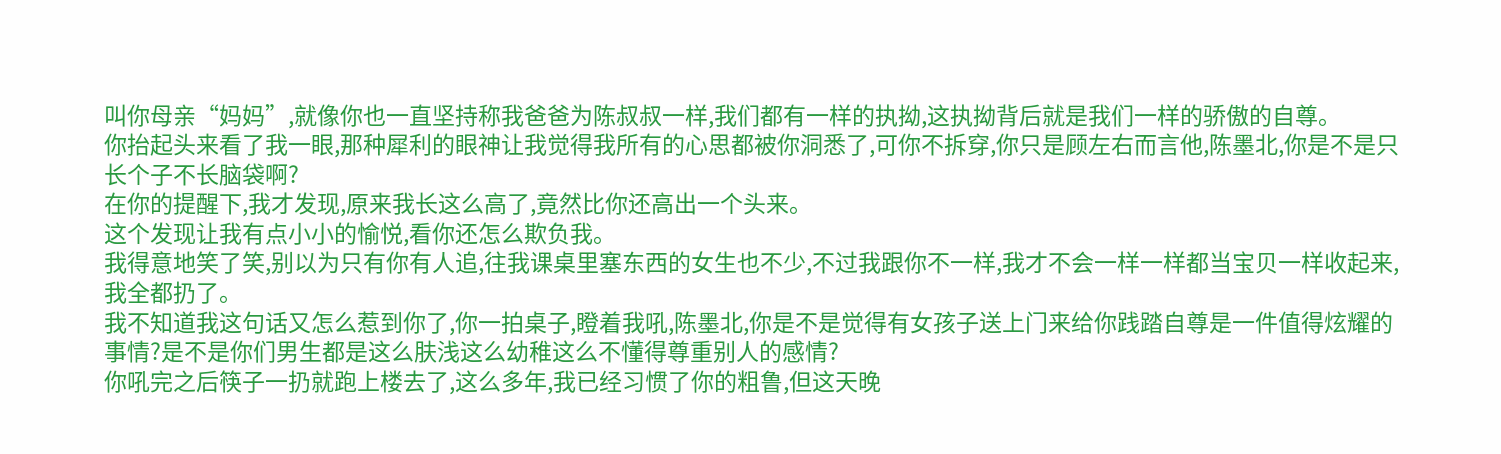叫你母亲“妈妈”,就像你也一直坚持称我爸爸为陈叔叔一样,我们都有一样的执拗,这执拗背后就是我们一样的骄傲的自尊。
你抬起头来看了我一眼,那种犀利的眼神让我觉得我所有的心思都被你洞悉了,可你不拆穿,你只是顾左右而言他,陈墨北,你是不是只长个子不长脑袋啊?
在你的提醒下,我才发现,原来我长这么高了,竟然比你还高出一个头来。
这个发现让我有点小小的愉悦,看你还怎么欺负我。
我得意地笑了笑,别以为只有你有人追,往我课桌里塞东西的女生也不少,不过我跟你不一样,我才不会一样一样都当宝贝一样收起来,我全都扔了。
我不知道我这句话又怎么惹到你了,你一拍桌子,瞪着我吼,陈墨北,你是不是觉得有女孩子送上门来给你践踏自尊是一件值得炫耀的事情?是不是你们男生都是这么肤浅这么幼稚这么不懂得尊重别人的感情?
你吼完之后筷子一扔就跑上楼去了,这么多年,我已经习惯了你的粗鲁,但这天晚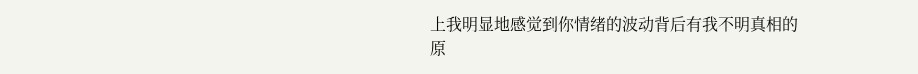上我明显地感觉到你情绪的波动背后有我不明真相的原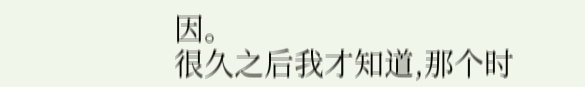因。
很久之后我才知道,那个时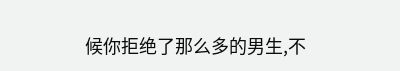候你拒绝了那么多的男生,不